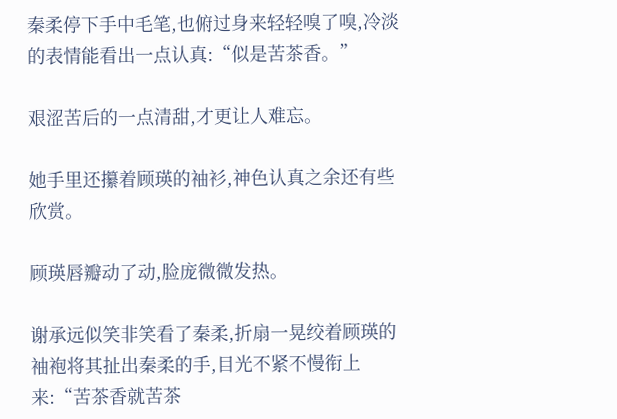秦柔停下手中毛笔,也俯过身来轻轻嗅了嗅,冷淡的表情能看出一点认真:“似是苦茶香。”

艰涩苦后的一点清甜,才更让人难忘。

她手里还攥着顾瑛的袖衫,神色认真之余还有些欣赏。

顾瑛唇瓣动了动,脸庞微微发热。

谢承远似笑非笑看了秦柔,折扇一晃绞着顾瑛的袖袍将其扯出秦柔的手,目光不紧不慢衔上来:“苦茶香就苦茶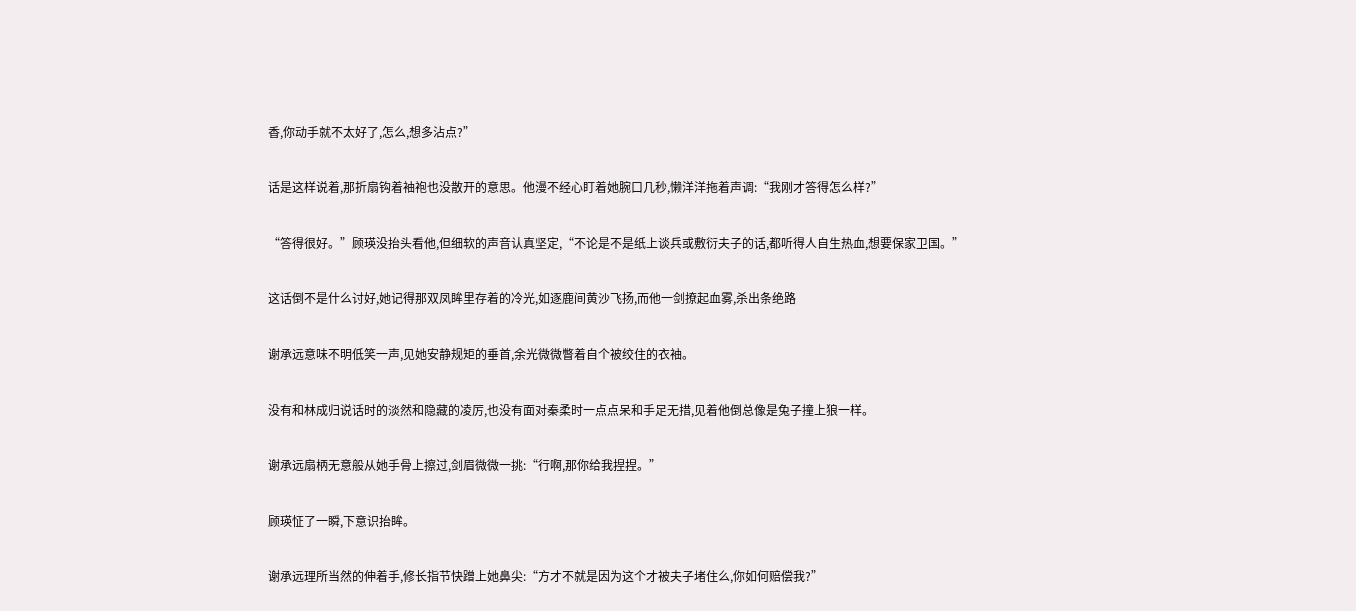香,你动手就不太好了,怎么,想多沾点?”

话是这样说着,那折扇钩着袖袍也没散开的意思。他漫不经心盯着她腕口几秒,懒洋洋拖着声调:“我刚才答得怎么样?”

“答得很好。”顾瑛没抬头看他,但细软的声音认真坚定,“不论是不是纸上谈兵或敷衍夫子的话,都听得人自生热血,想要保家卫国。”

这话倒不是什么讨好,她记得那双凤眸里存着的冷光,如逐鹿间黄沙飞扬,而他一剑撩起血雾,杀出条绝路

谢承远意味不明低笑一声,见她安静规矩的垂首,余光微微瞥着自个被绞住的衣袖。

没有和林成归说话时的淡然和隐藏的凌厉,也没有面对秦柔时一点点呆和手足无措,见着他倒总像是兔子撞上狼一样。

谢承远扇柄无意般从她手骨上擦过,剑眉微微一挑:“行啊,那你给我捏捏。”

顾瑛怔了一瞬,下意识抬眸。

谢承远理所当然的伸着手,修长指节快蹭上她鼻尖:“方才不就是因为这个才被夫子堵住么,你如何赔偿我?”